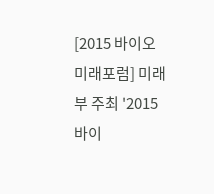[2015 바이오 미래포럼] 미래부 주최 '2015 바이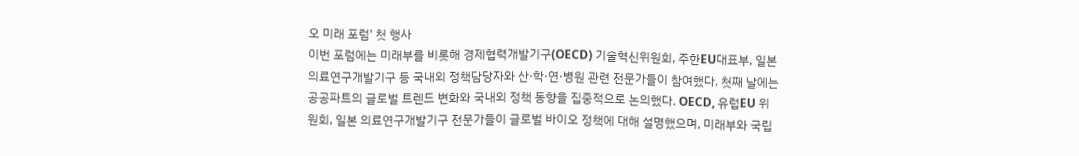오 미래 포럼' 첫 행사
이번 포럼에는 미래부를 비롯해 경제협력개발기구(OECD) 기술혁신위원회, 주한EU대표부, 일본 의료연구개발기구 등 국내외 정책담당자와 산·학·연·병원 관련 전문가들이 참여했다. 첫째 날에는 공공파트의 글로벌 트렌드 변화와 국내외 정책 동향을 집중적으로 논의했다. OECD, 유럽EU 위원회, 일본 의료연구개발기구 전문가들이 글로벌 바이오 정책에 대해 설명했으며, 미래부와 국립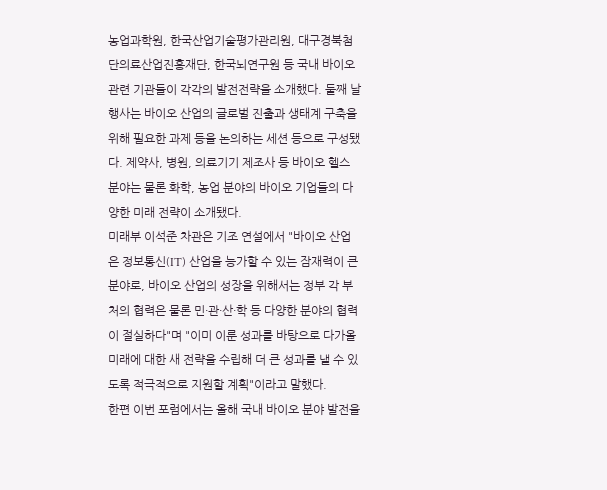농업과학원, 한국산업기술평가관리원, 대구경북첨단의료산업진흥재단, 한국뇌연구원 등 국내 바이오 관련 기관들이 각각의 발전전략을 소개했다. 둘째 날 행사는 바이오 산업의 글로벌 진출과 생태계 구축을 위해 필요한 과제 등을 논의하는 세션 등으로 구성됐다. 제약사, 병원, 의료기기 제조사 등 바이오 헬스 분야는 물론 화학, 농업 분야의 바이오 기업들의 다양한 미래 전략이 소개됐다.
미래부 이석준 차관은 기조 연설에서 "바이오 산업은 정보통신(IT) 산업을 능가할 수 있는 잠재력이 큰 분야로, 바이오 산업의 성장을 위해서는 정부 각 부처의 협력은 물론 민·관·산·학 등 다양한 분야의 협력이 절실하다"며 "이미 이룬 성과를 바탕으로 다가올 미래에 대한 새 전략을 수립해 더 큰 성과를 낼 수 있도록 적극적으로 지원할 계획"이라고 말했다.
한편 이번 포럼에서는 올해 국내 바이오 분야 발전을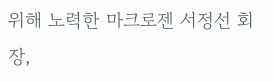위해 노력한 마크로젠 서정선 회장,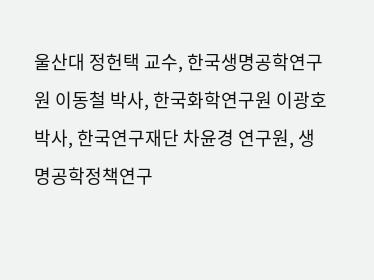울산대 정헌택 교수, 한국생명공학연구원 이동철 박사, 한국화학연구원 이광호 박사, 한국연구재단 차윤경 연구원, 생명공학정책연구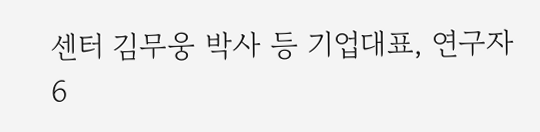센터 김무웅 박사 등 기업대표, 연구자 6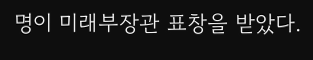명이 미래부장관 표창을 받았다.